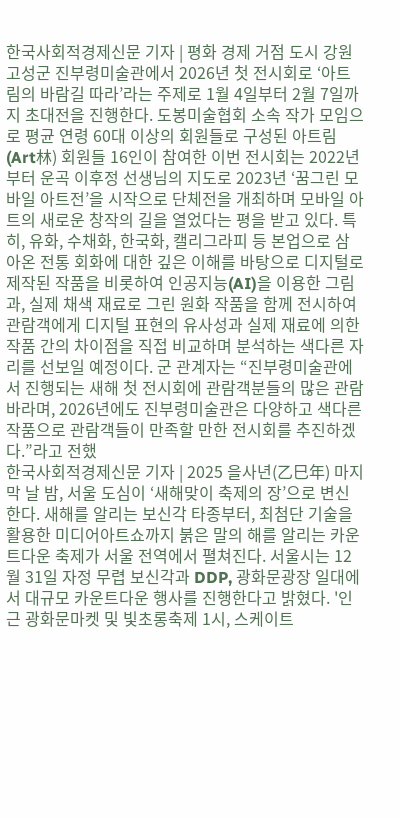한국사회적경제신문 기자 | 평화 경제 거점 도시 강원 고성군 진부령미술관에서 2026년 첫 전시회로 ‘아트림의 바람길 따라’라는 주제로 1월 4일부터 2월 7일까지 초대전을 진행한다. 도봉미술협회 소속 작가 모임으로 평균 연령 60대 이상의 회원들로 구성된 아트림(Art林) 회원들 16인이 참여한 이번 전시회는 2022년부터 운곡 이후정 선생님의 지도로 2023년 ‘꿈그린 모바일 아트전’을 시작으로 단체전을 개최하며 모바일 아트의 새로운 창작의 길을 열었다는 평을 받고 있다. 특히, 유화, 수채화, 한국화, 캘리그라피 등 본업으로 삼아온 전통 회화에 대한 깊은 이해를 바탕으로 디지털로 제작된 작품을 비롯하여 인공지능(AI)을 이용한 그림과, 실제 채색 재료로 그린 원화 작품을 함께 전시하여 관람객에게 디지털 표현의 유사성과 실제 재료에 의한 작품 간의 차이점을 직접 비교하며 분석하는 색다른 자리를 선보일 예정이다. 군 관계자는 “진부령미술관에서 진행되는 새해 첫 전시회에 관람객분들의 많은 관람 바라며, 2026년에도 진부령미술관은 다양하고 색다른 작품으로 관람객들이 만족할 만한 전시회를 추진하겠다.”라고 전했
한국사회적경제신문 기자 | 2025 을사년(乙巳年) 마지막 날 밤, 서울 도심이 ‘새해맞이 축제의 장’으로 변신한다. 새해를 알리는 보신각 타종부터, 최첨단 기술을 활용한 미디어아트쇼까지 붉은 말의 해를 알리는 카운트다운 축제가 서울 전역에서 펼쳐진다. 서울시는 12월 31일 자정 무렵 보신각과 DDP, 광화문광장 일대에서 대규모 카운트다운 행사를 진행한다고 밝혔다. '인근 광화문마켓 및 빛초롱축제 1시, 스케이트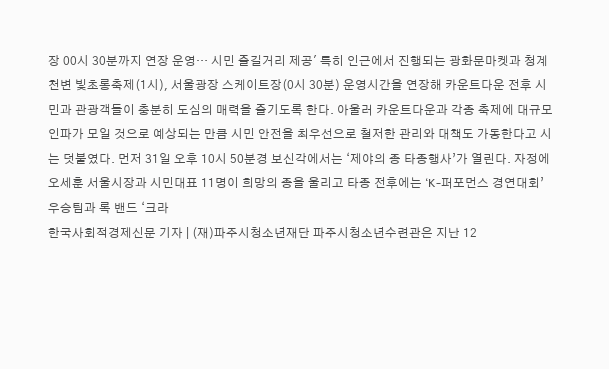장 00시 30분까지 연장 운영… 시민 즐길거리 제공' 특히 인근에서 진행되는 광화문마켓과 청계천변 빛초롱축제(1시), 서울광장 스케이트장(0시 30분) 운영시간을 연장해 카운트다운 전후 시민과 관광객들이 충분히 도심의 매력을 즐기도록 한다. 아울러 카운트다운과 각종 축제에 대규모 인파가 모일 것으로 예상되는 만큼 시민 안전을 최우선으로 철저한 관리와 대책도 가동한다고 시는 덧붙였다. 먼저 31일 오후 10시 50분경 보신각에서는 ‘제야의 종 타종행사’가 열린다. 자정에 오세훈 서울시장과 시민대표 11명이 희망의 종을 울리고 타종 전후에는 ‘K-퍼포먼스 경연대회’ 우승팀과 록 밴드 ‘크라
한국사회적경제신문 기자 | (재)파주시청소년재단 파주시청소년수련관은 지난 12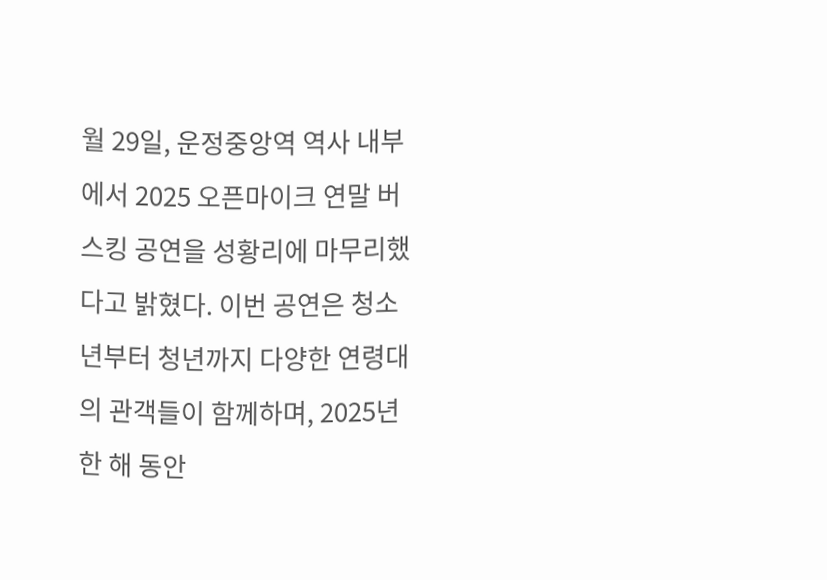월 29일, 운정중앙역 역사 내부에서 2025 오픈마이크 연말 버스킹 공연을 성황리에 마무리했다고 밝혔다. 이번 공연은 청소년부터 청년까지 다양한 연령대의 관객들이 함께하며, 2025년 한 해 동안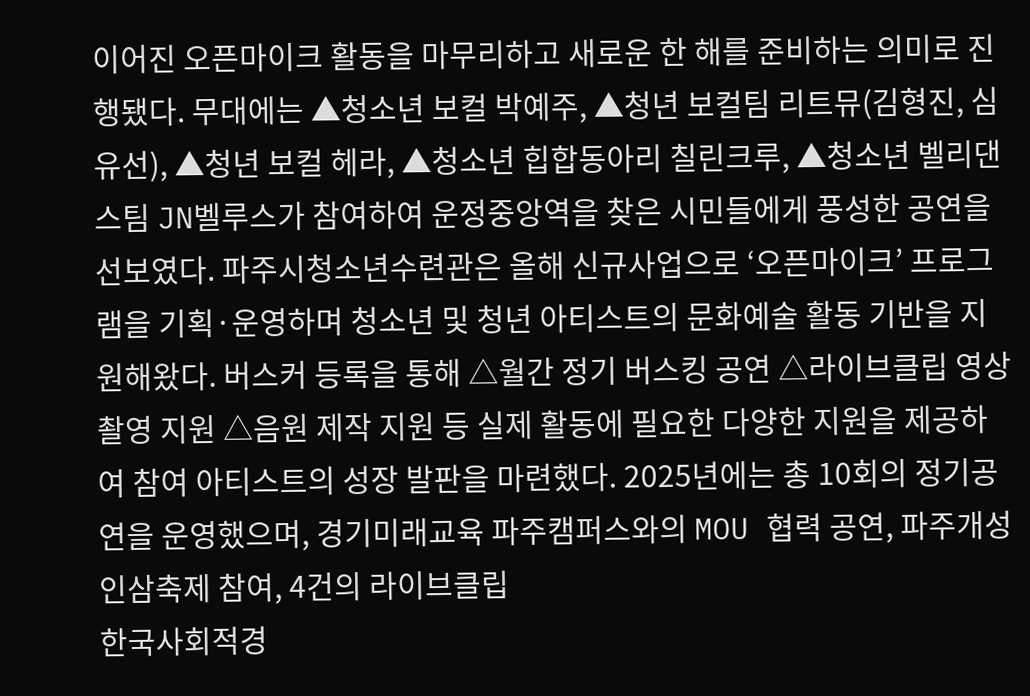이어진 오픈마이크 활동을 마무리하고 새로운 한 해를 준비하는 의미로 진행됐다. 무대에는 ▲청소년 보컬 박예주, ▲청년 보컬팀 리트뮤(김형진, 심유선), ▲청년 보컬 헤라, ▲청소년 힙합동아리 칠린크루, ▲청소년 벨리댄스팀 JN벨루스가 참여하여 운정중앙역을 찾은 시민들에게 풍성한 공연을 선보였다. 파주시청소년수련관은 올해 신규사업으로 ‘오픈마이크’ 프로그램을 기획·운영하며 청소년 및 청년 아티스트의 문화예술 활동 기반을 지원해왔다. 버스커 등록을 통해 △월간 정기 버스킹 공연 △라이브클립 영상 촬영 지원 △음원 제작 지원 등 실제 활동에 필요한 다양한 지원을 제공하여 참여 아티스트의 성장 발판을 마련했다. 2025년에는 총 10회의 정기공연을 운영했으며, 경기미래교육 파주캠퍼스와의 MOU 협력 공연, 파주개성인삼축제 참여, 4건의 라이브클립
한국사회적경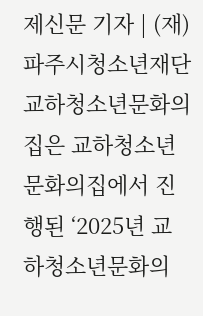제신문 기자 | (재)파주시청소년재단 교하청소년문화의집은 교하청소년문화의집에서 진행된 ‘2025년 교하청소년문화의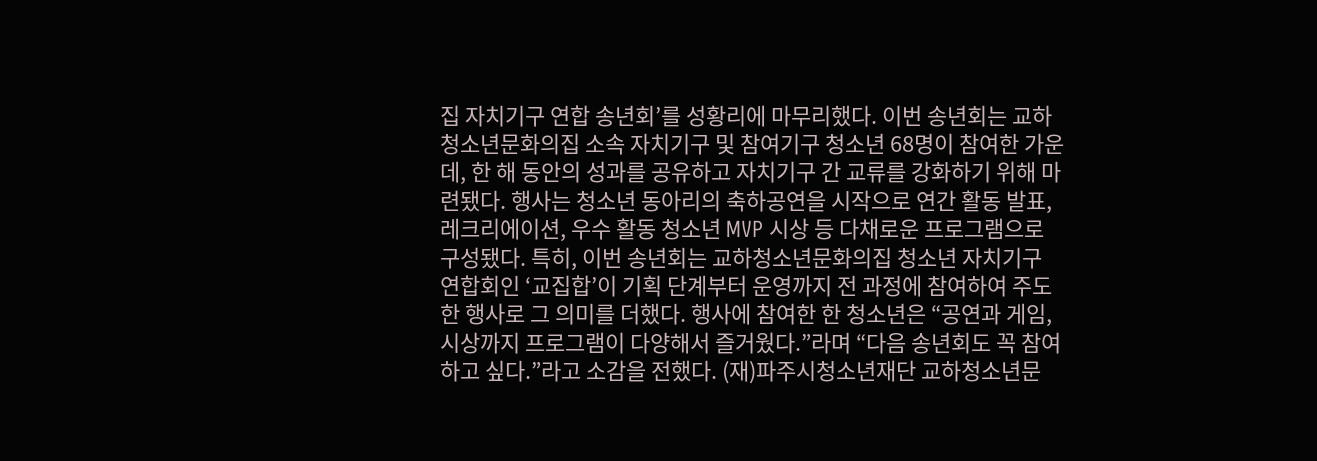집 자치기구 연합 송년회’를 성황리에 마무리했다. 이번 송년회는 교하청소년문화의집 소속 자치기구 및 참여기구 청소년 68명이 참여한 가운데, 한 해 동안의 성과를 공유하고 자치기구 간 교류를 강화하기 위해 마련됐다. 행사는 청소년 동아리의 축하공연을 시작으로 연간 활동 발표, 레크리에이션, 우수 활동 청소년 MVP 시상 등 다채로운 프로그램으로 구성됐다. 특히, 이번 송년회는 교하청소년문화의집 청소년 자치기구 연합회인 ‘교집합’이 기획 단계부터 운영까지 전 과정에 참여하여 주도한 행사로 그 의미를 더했다. 행사에 참여한 한 청소년은 “공연과 게임, 시상까지 프로그램이 다양해서 즐거웠다.”라며 “다음 송년회도 꼭 참여하고 싶다.”라고 소감을 전했다. (재)파주시청소년재단 교하청소년문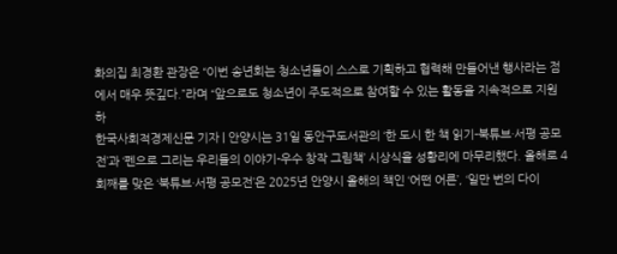화의집 최경환 관장은 “이번 송년회는 청소년들이 스스로 기획하고 협력해 만들어낸 행사라는 점에서 매우 뜻깊다.”라며 “앞으로도 청소년이 주도적으로 참여할 수 있는 활동을 지속적으로 지원하
한국사회적경제신문 기자 | 안양시는 31일 동안구도서관의 ‘한 도시 한 책 읽기-북튜브·서평 공모전’과 ‘펜으로 그리는 우리들의 이야기-우수 창작 그림책’ 시상식을 성황리에 마무리했다. 올해로 4회째를 맞은 ‘북튜브·서평 공모전’은 2025년 안양시 올해의 책인 ‘어떤 어른’, ‘일만 번의 다이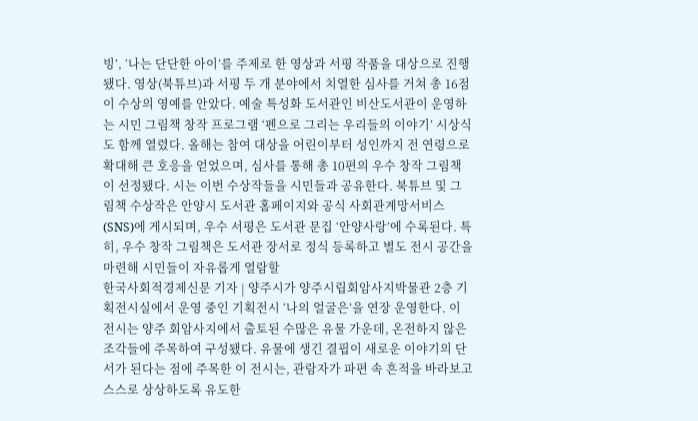빙’, ‘나는 단단한 아이’를 주제로 한 영상과 서평 작품을 대상으로 진행됐다. 영상(북튜브)과 서평 두 개 분야에서 치열한 심사를 거쳐 총 16점이 수상의 영예를 안았다. 예술 특성화 도서관인 비산도서관이 운영하는 시민 그림책 창작 프로그램 ‘펜으로 그리는 우리들의 이야기’ 시상식도 함께 열렸다. 올해는 참여 대상을 어린이부터 성인까지 전 연령으로 확대해 큰 호응을 얻었으며, 심사를 통해 총 10편의 우수 창작 그림책이 선정됐다. 시는 이번 수상작들을 시민들과 공유한다. 북튜브 및 그림책 수상작은 안양시 도서관 홈페이지와 공식 사회관계망서비스(SNS)에 게시되며, 우수 서평은 도서관 문집 ‘안양사랑’에 수록된다. 특히, 우수 창작 그림책은 도서관 장서로 정식 등록하고 별도 전시 공간을 마련해 시민들이 자유롭게 열람할
한국사회적경제신문 기자 | 양주시가 양주시립회암사지박물관 2층 기획전시실에서 운영 중인 기획전시 ‘나의 얼굴은’을 연장 운영한다. 이 전시는 양주 회암사지에서 출토된 수많은 유물 가운데, 온전하지 않은 조각들에 주목하여 구성됐다. 유물에 생긴 결핍이 새로운 이야기의 단서가 된다는 점에 주목한 이 전시는, 관람자가 파편 속 흔적을 바라보고 스스로 상상하도록 유도한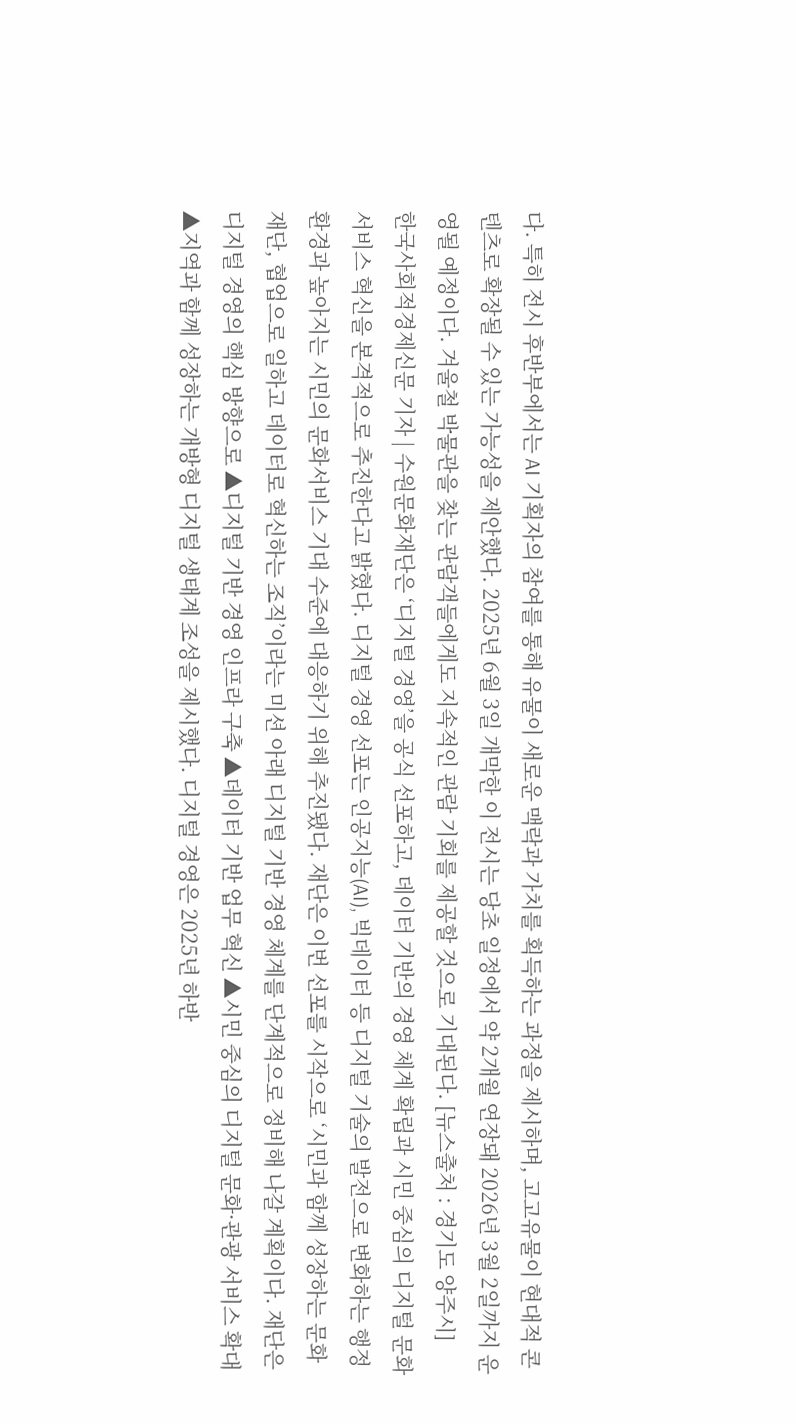다. 특히 전시 후반부에서는 AI 기획자의 참여를 통해 유물이 새로운 맥락과 가치를 획득하는 과정을 제시하며, 고고유물이 현대적 콘텐츠로 확장될 수 있는 가능성을 제안했다. 2025년 6월 3일 개막한 이 전시는 당초 일정에서 약 2개월 연장돼 2026년 3월 2일까지 운영될 예정이다. 겨울철 박물관을 찾는 관람객들에게도 지속적인 관람 기회를 제공할 것으로 기대된다. [뉴스출처 : 경기도 양주시]
한국사회적경제신문 기자 | 수원문화재단은 ‘디지털 경영’을 공식 선포하고, 데이터 기반의 경영 체계 확립과 시민 중심의 디지털 문화서비스 혁신을 본격적으로 추진한다고 밝혔다. 디지털 경영 선포는 인공지능(AI), 빅데이터 등 디지털 기술의 발전으로 변화하는 행정 환경과 높아지는 시민의 문화서비스 기대 수준에 대응하기 위해 추진됐다. 재단은 이번 선포를 시작으로 ‘시민과 함께 성장하는 문화재단, 협업으로 일하고 데이터로 혁신하는 조직’이라는 미션 아래 디지털 기반 경영 체계를 단계적으로 정비해 나갈 계획이다. 재단은 디지털 경영의 핵심 방향으로 ▲디지털 기반 경영 인프라 구축 ▲데이터 기반 업무 혁신 ▲시민 중심의 디지털 문화·관광 서비스 확대 ▲지역과 함께 성장하는 개방형 디지털 생태계 조성을 제시했다. 디지털 경영은 2025년 하반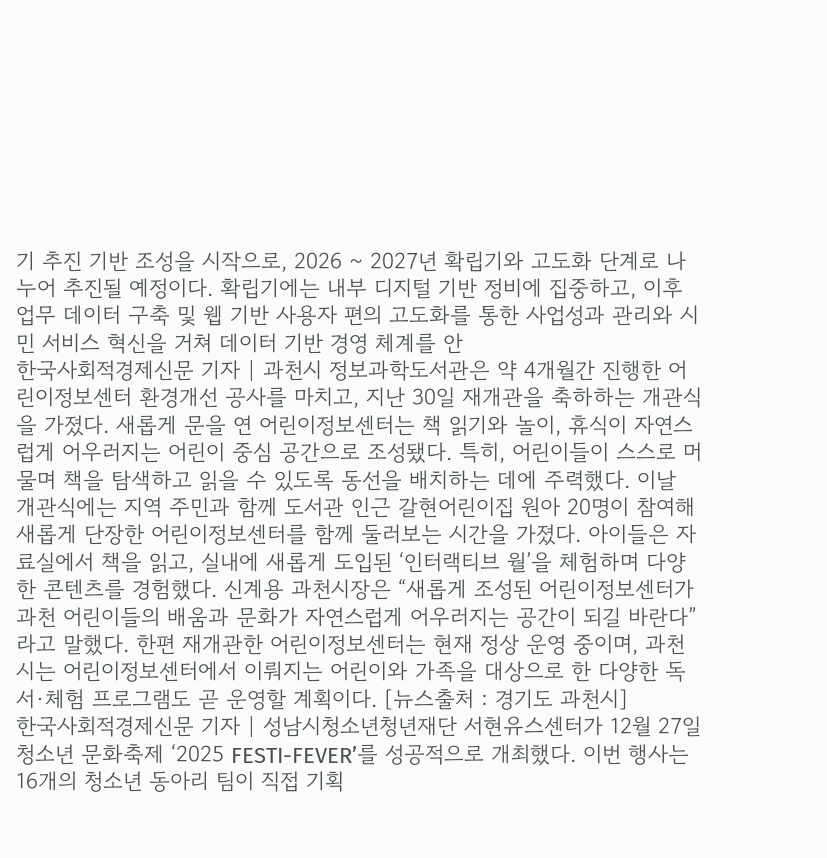기 추진 기반 조성을 시작으로, 2026 ~ 2027년 확립기와 고도화 단계로 나누어 추진될 예정이다. 확립기에는 내부 디지털 기반 정비에 집중하고, 이후 업무 데이터 구축 및 웹 기반 사용자 편의 고도화를 통한 사업성과 관리와 시민 서비스 혁신을 거쳐 데이터 기반 경영 체계를 안
한국사회적경제신문 기자 | 과천시 정보과학도서관은 약 4개월간 진행한 어린이정보센터 환경개선 공사를 마치고, 지난 30일 재개관을 축하하는 개관식을 가졌다. 새롭게 문을 연 어린이정보센터는 책 읽기와 놀이, 휴식이 자연스럽게 어우러지는 어린이 중심 공간으로 조성됐다. 특히, 어린이들이 스스로 머물며 책을 탐색하고 읽을 수 있도록 동선을 배치하는 데에 주력했다. 이날 개관식에는 지역 주민과 함께 도서관 인근 갈현어린이집 원아 20명이 참여해 새롭게 단장한 어린이정보센터를 함께 둘러보는 시간을 가졌다. 아이들은 자료실에서 책을 읽고, 실내에 새롭게 도입된 ‘인터랙티브 월’을 체험하며 다양한 콘텐츠를 경험했다. 신계용 과천시장은 “새롭게 조성된 어린이정보센터가 과천 어린이들의 배움과 문화가 자연스럽게 어우러지는 공간이 되길 바란다”라고 말했다. 한편 재개관한 어린이정보센터는 현재 정상 운영 중이며, 과천시는 어린이정보센터에서 이뤄지는 어린이와 가족을 대상으로 한 다양한 독서·체험 프로그램도 곧 운영할 계획이다. [뉴스출처 : 경기도 과천시]
한국사회적경제신문 기자 | 성남시청소년청년재단 서현유스센터가 12월 27일 청소년 문화축제 ‘2025 FESTI-FEVER’를 성공적으로 개최했다. 이번 행사는 16개의 청소년 동아리 팀이 직접 기획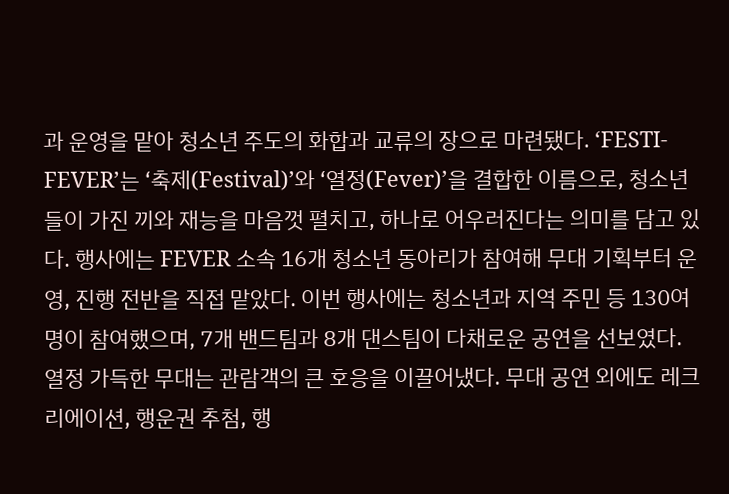과 운영을 맡아 청소년 주도의 화합과 교류의 장으로 마련됐다. ‘FESTI-FEVER’는 ‘축제(Festival)’와 ‘열정(Fever)’을 결합한 이름으로, 청소년들이 가진 끼와 재능을 마음껏 펼치고, 하나로 어우러진다는 의미를 담고 있다. 행사에는 FEVER 소속 16개 청소년 동아리가 참여해 무대 기획부터 운영, 진행 전반을 직접 맡았다. 이번 행사에는 청소년과 지역 주민 등 130여 명이 참여했으며, 7개 밴드팀과 8개 댄스팀이 다채로운 공연을 선보였다. 열정 가득한 무대는 관람객의 큰 호응을 이끌어냈다. 무대 공연 외에도 레크리에이션, 행운권 추첨, 행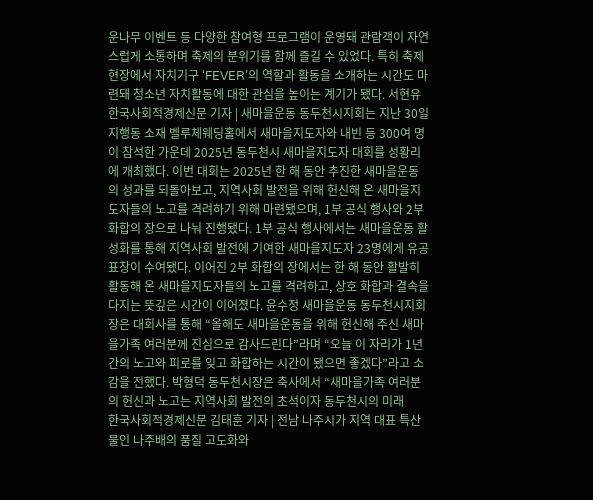운나무 이벤트 등 다양한 참여형 프로그램이 운영돼 관람객이 자연스럽게 소통하며 축제의 분위기를 함께 즐길 수 있었다. 특히 축제 현장에서 자치기구 ‘FEVER’의 역할과 활동을 소개하는 시간도 마련돼 청소년 자치활동에 대한 관심을 높이는 계기가 됐다. 서현유
한국사회적경제신문 기자 | 새마을운동 동두천시지회는 지난 30일 지행동 소재 벨루체웨딩홀에서 새마을지도자와 내빈 등 300여 명이 참석한 가운데 2025년 동두천시 새마을지도자 대회를 성황리에 개최했다. 이번 대회는 2025년 한 해 동안 추진한 새마을운동의 성과를 되돌아보고, 지역사회 발전을 위해 헌신해 온 새마을지도자들의 노고를 격려하기 위해 마련됐으며, 1부 공식 행사와 2부 화합의 장으로 나눠 진행됐다. 1부 공식 행사에서는 새마을운동 활성화를 통해 지역사회 발전에 기여한 새마을지도자 23명에게 유공 표창이 수여됐다. 이어진 2부 화합의 장에서는 한 해 동안 활발히 활동해 온 새마을지도자들의 노고를 격려하고, 상호 화합과 결속을 다지는 뜻깊은 시간이 이어졌다. 윤수정 새마을운동 동두천시지회장은 대회사를 통해 “올해도 새마을운동을 위해 헌신해 주신 새마을가족 여러분께 진심으로 감사드린다”라며 “오늘 이 자리가 1년간의 노고와 피로를 잊고 화합하는 시간이 됐으면 좋겠다”라고 소감을 전했다. 박형덕 동두천시장은 축사에서 “새마을가족 여러분의 헌신과 노고는 지역사회 발전의 초석이자 동두천시의 미래
한국사회적경제신문 김태훈 기자 | 전남 나주시가 지역 대표 특산물인 나주배의 품질 고도화와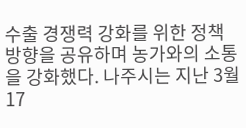수출 경쟁력 강화를 위한 정책 방향을 공유하며 농가와의 소통을 강화했다. 나주시는 지난 3월 17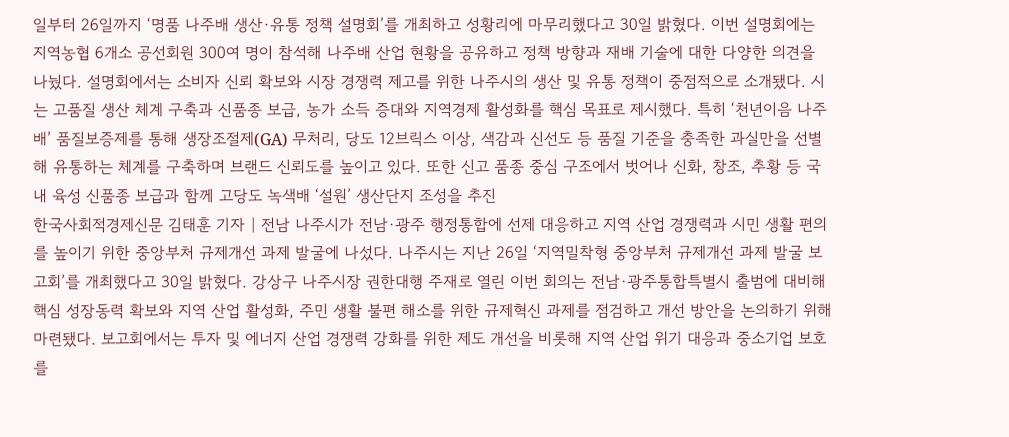일부터 26일까지 ‘명품 나주배 생산·유통 정책 설명회’를 개최하고 성황리에 마무리했다고 30일 밝혔다. 이번 설명회에는 지역농협 6개소 공선회원 300여 명이 참석해 나주배 산업 현황을 공유하고 정책 방향과 재배 기술에 대한 다양한 의견을 나눴다. 설명회에서는 소비자 신뢰 확보와 시장 경쟁력 제고를 위한 나주시의 생산 및 유통 정책이 중점적으로 소개됐다. 시는 고품질 생산 체계 구축과 신품종 보급, 농가 소득 증대와 지역경제 활성화를 핵심 목표로 제시했다. 특히 ‘천년이음 나주배’ 품질보증제를 통해 생장조절제(GA) 무처리, 당도 12브릭스 이상, 색감과 신선도 등 품질 기준을 충족한 과실만을 선별해 유통하는 체계를 구축하며 브랜드 신뢰도를 높이고 있다. 또한 신고 품종 중심 구조에서 벗어나 신화, 창조, 추황 등 국내 육성 신품종 보급과 함께 고당도 녹색배 ‘설원’ 생산단지 조성을 추진
한국사회적경제신문 김태훈 기자 | 전남 나주시가 전남·광주 행정통합에 선제 대응하고 지역 산업 경쟁력과 시민 생활 편의를 높이기 위한 중앙부처 규제개선 과제 발굴에 나섰다. 나주시는 지난 26일 ‘지역밀착형 중앙부처 규제개선 과제 발굴 보고회’를 개최했다고 30일 밝혔다. 강상구 나주시장 권한대행 주재로 열린 이번 회의는 전남·광주통합특별시 출범에 대비해 핵심 성장동력 확보와 지역 산업 활성화, 주민 생활 불편 해소를 위한 규제혁신 과제를 점검하고 개선 방안을 논의하기 위해 마련됐다. 보고회에서는 투자 및 에너지 산업 경쟁력 강화를 위한 제도 개선을 비롯해 지역 산업 위기 대응과 중소기업 보호를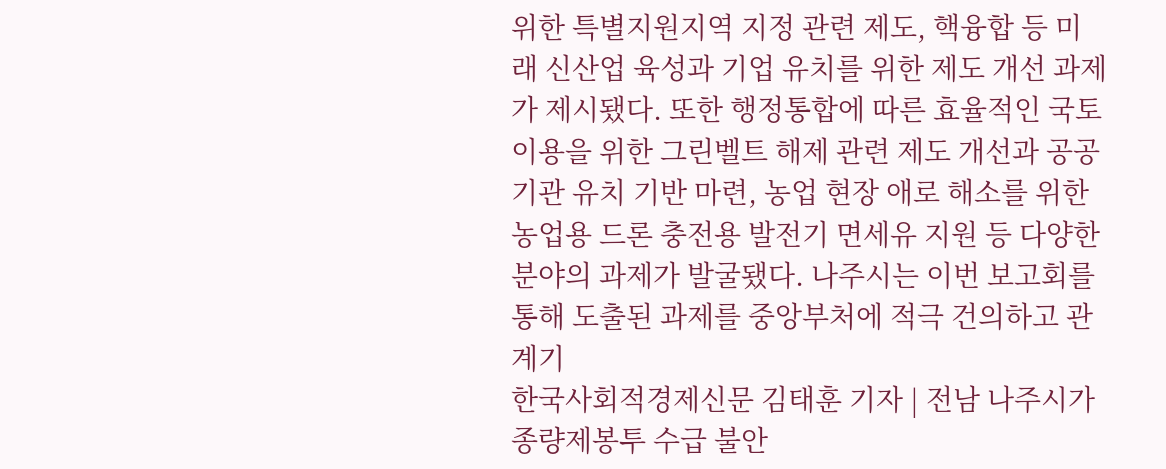위한 특별지원지역 지정 관련 제도, 핵융합 등 미래 신산업 육성과 기업 유치를 위한 제도 개선 과제가 제시됐다. 또한 행정통합에 따른 효율적인 국토 이용을 위한 그린벨트 해제 관련 제도 개선과 공공기관 유치 기반 마련, 농업 현장 애로 해소를 위한 농업용 드론 충전용 발전기 면세유 지원 등 다양한 분야의 과제가 발굴됐다. 나주시는 이번 보고회를 통해 도출된 과제를 중앙부처에 적극 건의하고 관계기
한국사회적경제신문 김태훈 기자 | 전남 나주시가 종량제봉투 수급 불안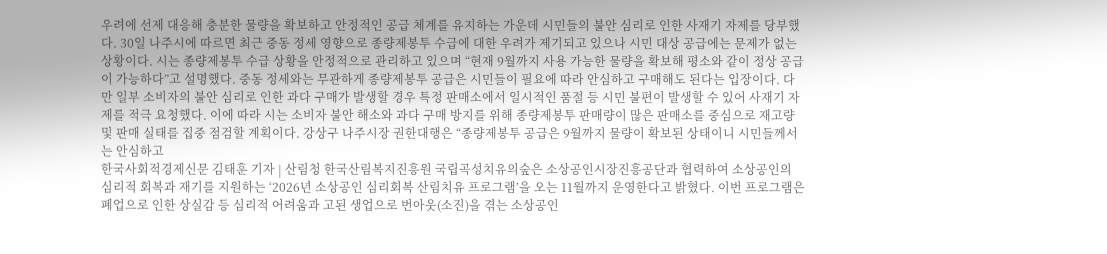우려에 선제 대응해 충분한 물량을 확보하고 안정적인 공급 체계를 유지하는 가운데 시민들의 불안 심리로 인한 사재기 자제를 당부했다. 30일 나주시에 따르면 최근 중동 정세 영향으로 종량제봉투 수급에 대한 우려가 제기되고 있으나 시민 대상 공급에는 문제가 없는 상황이다. 시는 종량제봉투 수급 상황을 안정적으로 관리하고 있으며 “현재 9월까지 사용 가능한 물량을 확보해 평소와 같이 정상 공급이 가능하다”고 설명했다. 중동 정세와는 무관하게 종량제봉투 공급은 시민들이 필요에 따라 안심하고 구매해도 된다는 입장이다. 다만 일부 소비자의 불안 심리로 인한 과다 구매가 발생할 경우 특정 판매소에서 일시적인 품절 등 시민 불편이 발생할 수 있어 사재기 자제를 적극 요청했다. 이에 따라 시는 소비자 불안 해소와 과다 구매 방지를 위해 종량제봉투 판매량이 많은 판매소를 중심으로 재고량 및 판매 실태를 집중 점검할 계획이다. 강상구 나주시장 권한대행은 “종량제봉투 공급은 9월까지 물량이 확보된 상태이니 시민들께서는 안심하고
한국사회적경제신문 김태훈 기자 | 산림청 한국산림복지진흥원 국립곡성치유의숲은 소상공인시장진흥공단과 협력하여 소상공인의 심리적 회복과 재기를 지원하는 ‘2026년 소상공인 심리회복 산림치유 프로그램’을 오는 11월까지 운영한다고 밝혔다. 이번 프로그램은 폐업으로 인한 상실감 등 심리적 어려움과 고된 생업으로 번아웃(소진)을 겪는 소상공인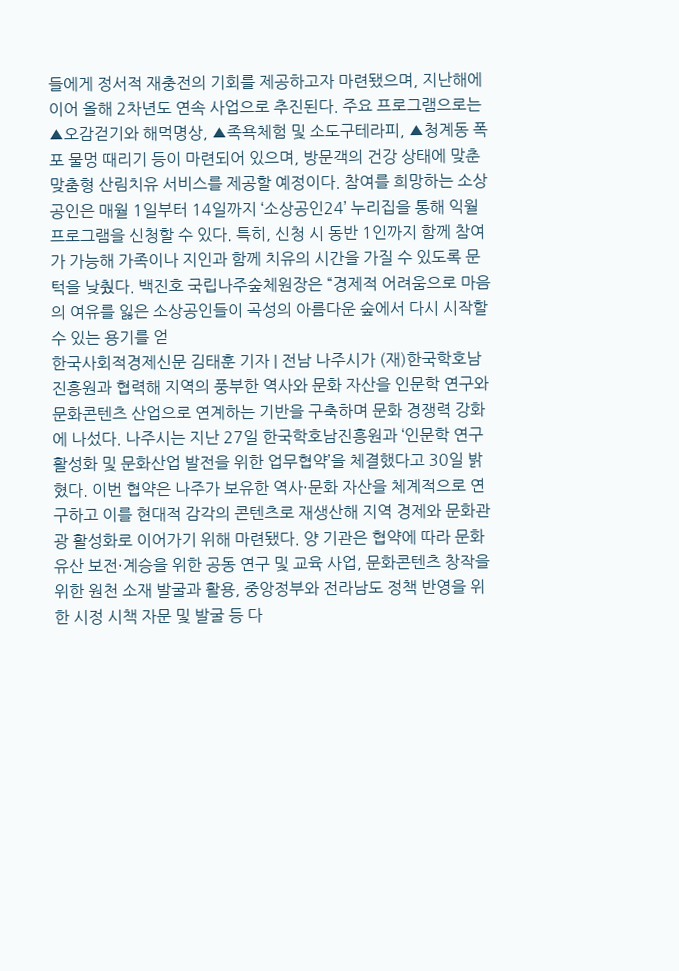들에게 정서적 재충전의 기회를 제공하고자 마련됐으며, 지난해에 이어 올해 2차년도 연속 사업으로 추진된다. 주요 프로그램으로는 ▲오감걷기와 해먹명상, ▲족욕체험 및 소도구테라피, ▲청계동 폭포 물멍 때리기 등이 마련되어 있으며, 방문객의 건강 상태에 맞춘 맞춤형 산림치유 서비스를 제공할 예정이다. 참여를 희망하는 소상공인은 매월 1일부터 14일까지 ‘소상공인24’ 누리집을 통해 익월 프로그램을 신청할 수 있다. 특히, 신청 시 동반 1인까지 함께 참여가 가능해 가족이나 지인과 함께 치유의 시간을 가질 수 있도록 문턱을 낮췄다. 백진호 국립나주숲체원장은 “경제적 어려움으로 마음의 여유를 잃은 소상공인들이 곡성의 아름다운 숲에서 다시 시작할 수 있는 용기를 얻
한국사회적경제신문 김태훈 기자 | 전남 나주시가 (재)한국학호남진흥원과 협력해 지역의 풍부한 역사와 문화 자산을 인문학 연구와 문화콘텐츠 산업으로 연계하는 기반을 구축하며 문화 경쟁력 강화에 나섰다. 나주시는 지난 27일 한국학호남진흥원과 ‘인문학 연구 활성화 및 문화산업 발전을 위한 업무협약’을 체결했다고 30일 밝혔다. 이번 협약은 나주가 보유한 역사·문화 자산을 체계적으로 연구하고 이를 현대적 감각의 콘텐츠로 재생산해 지역 경제와 문화관광 활성화로 이어가기 위해 마련됐다. 양 기관은 협약에 따라 문화유산 보전·계승을 위한 공동 연구 및 교육 사업, 문화콘텐츠 창작을 위한 원천 소재 발굴과 활용, 중앙정부와 전라남도 정책 반영을 위한 시정 시책 자문 및 발굴 등 다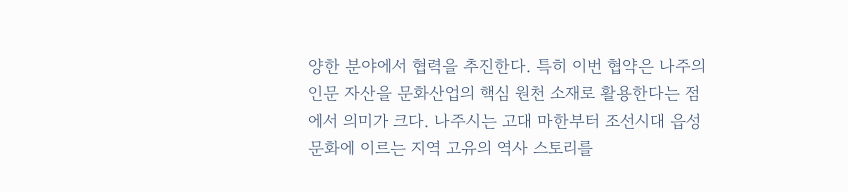양한 분야에서 협력을 추진한다. 특히 이번 협약은 나주의 인문 자산을 문화산업의 핵심 원천 소재로 활용한다는 점에서 의미가 크다. 나주시는 고대 마한부터 조선시대 읍성 문화에 이르는 지역 고유의 역사 스토리를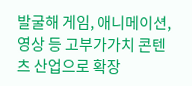발굴해 게임, 애니메이션, 영상 등 고부가가치 콘텐츠 산업으로 확장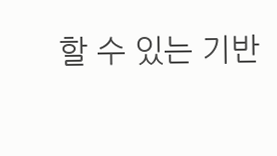할 수 있는 기반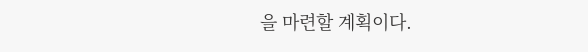을 마련할 계획이다.